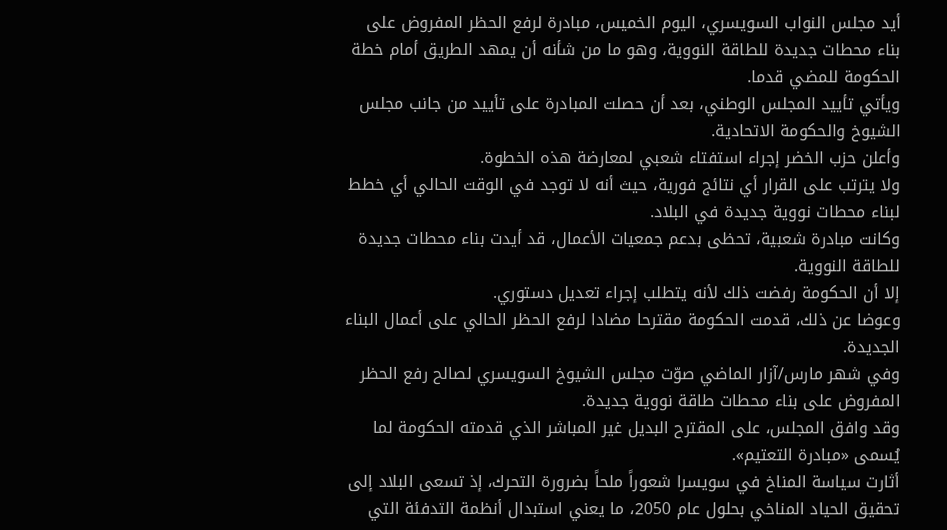أيد مجلس النواب السويسري، اليوم الخميس، مبادرة لرفع الحظر المفروض على بناء محطات جديدة للطاقة النووية، وهو ما من شأنه أن يمهد الطريق أمام خطة الحكومة للمضي قدما.
ويأتي تأييد المجلس الوطني، بعد أن حصلت المبادرة على تأييد من جانب مجلس الشيوخ والحكومة الاتحادية.
وأعلن حزب الخضر إجراء استفتاء شعبي لمعارضة هذه الخطوة.
ولا يترتب على القرار أي نتائج فورية، حيث أنه لا توجد في الوقت الحالي أي خطط لبناء محطات نووية جديدة في البلاد.
وكانت مبادرة شعبية، تحظى بدعم جمعيات الأعمال، قد أيدت بناء محطات جديدة للطاقة النووية.
إلا أن الحكومة رفضت ذلك لأنه يتطلب إجراء تعديل دستوري.
وعوضا عن ذلك، قدمت الحكومة مقترحا مضادا لرفع الحظر الحالي على أعمال البناء الجديدة.
وفي شهر مارس/آزار الماضي صوّت مجلس الشيوخ السويسري لصالح رفع الحظر المفروض على بناء محطات طاقة نووية جديدة.
وقد وافق المجلس، على المقترح البديل غير المباشر الذي قدمته الحكومة لما يُسمى «مبادرة التعتيم».
أثارت سياسة المناخ في سويسرا شعوراً ملحاً بضرورة التحرك، إذ تسعى البلاد إلى تحقيق الحياد المناخي بحلول عام 2050، ما يعني استبدال أنظمة التدفئة التي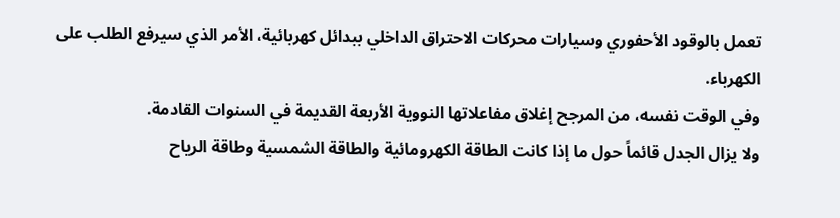تعمل بالوقود الأحفوري وسيارات محركات الاحتراق الداخلي ببدائل كهربائية، الأمر الذي سيرفع الطلب على الكهرباء.
وفي الوقت نفسه، من المرجح إغلاق مفاعلاتها النووية الأربعة القديمة في السنوات القادمة.
ولا يزال الجدل قائماً حول ما إذا كانت الطاقة الكهرومائية والطاقة الشمسية وطاقة الرياح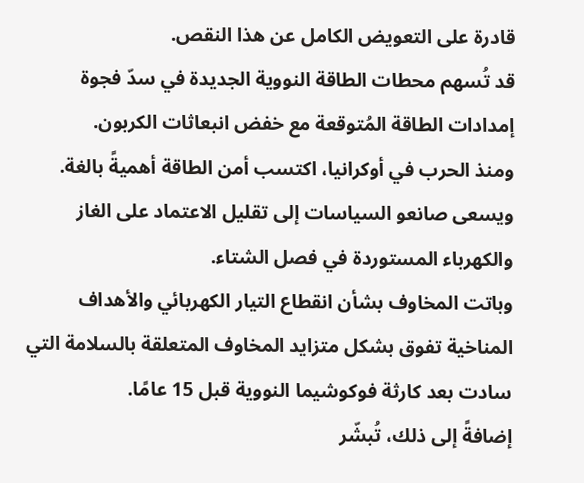قادرة على التعويض الكامل عن هذا النقص.
قد تُسهم محطات الطاقة النووية الجديدة في سدّ فجوة إمدادات الطاقة المُتوقعة مع خفض انبعاثات الكربون.
ومنذ الحرب في أوكرانيا، اكتسب أمن الطاقة أهميةً بالغة.
ويسعى صانعو السياسات إلى تقليل الاعتماد على الغاز والكهرباء المستوردة في فصل الشتاء.
وباتت المخاوف بشأن انقطاع التيار الكهربائي والأهداف المناخية تفوق بشكل متزايد المخاوف المتعلقة بالسلامة التي سادت بعد كارثة فوكوشيما النووية قبل 15 عامًا.
إضافةً إلى ذلك، تُبشّر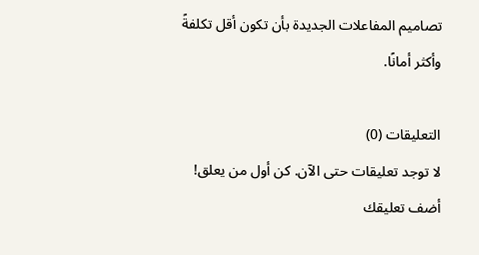تصاميم المفاعلات الجديدة بأن تكون أقل تكلفةً وأكثر أمانًا.

التعليقات (0)
لا توجد تعليقات حتى الآن. كن أول من يعلق!
أضف تعليقك